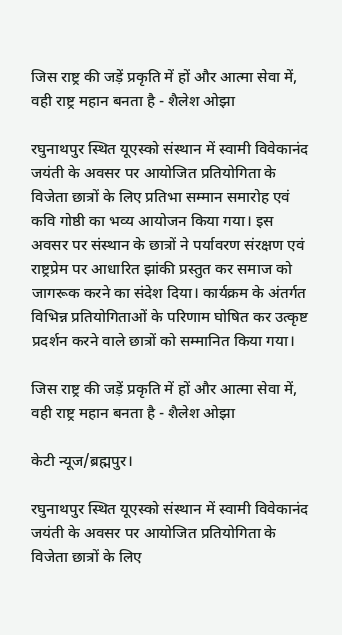जिस राष्ट्र की जड़ें प्रकृति में हों और आत्मा सेवा में, वही राष्ट्र महान बनता है - शैलेश ओझा

रघुनाथपुर स्थित यूएस्को संस्थान में स्वामी विवेकानंद जयंती के अवसर पर आयोजित प्रतियोगिता के विजेता छात्रों के लिए प्रतिभा सम्मान समारोह एवं कवि गोष्ठी का भव्य आयोजन किया गया। इस अवसर पर संस्थान के छात्रों ने पर्यावरण संरक्षण एवं राष्ट्रप्रेम पर आधारित झांकी प्रस्तुत कर समाज को जागरूक करने का संदेश दिया। कार्यक्रम के अंतर्गत विभिन्न प्रतियोगिताओं के परिणाम घोषित कर उत्कृष्ट प्रदर्शन करने वाले छात्रों को सम्मानित किया गया।

जिस राष्ट्र की जड़ें प्रकृति में हों और आत्मा सेवा में, वही राष्ट्र महान बनता है - शैलेश ओझा

केटी न्यूज/ब्रह्मपुर।

रघुनाथपुर स्थित यूएस्को संस्थान में स्वामी विवेकानंद जयंती के अवसर पर आयोजित प्रतियोगिता के विजेता छात्रों के लिए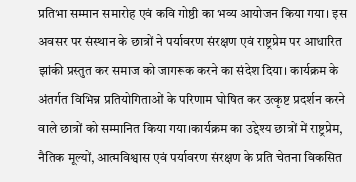प्रतिभा सम्मान समारोह एवं कवि गोष्ठी का भव्य आयोजन किया गया। इस अवसर पर संस्थान के छात्रों ने पर्यावरण संरक्षण एवं राष्ट्रप्रेम पर आधारित झांकी प्रस्तुत कर समाज को जागरूक करने का संदेश दिया। कार्यक्रम के अंतर्गत विभिन्न प्रतियोगिताओं के परिणाम घोषित कर उत्कृष्ट प्रदर्शन करने वाले छात्रों को सम्मानित किया गया।कार्यक्रम का उद्देश्य छात्रों में राष्ट्रप्रेम, नैतिक मूल्यों, आत्मविश्वास एवं पर्यावरण संरक्षण के प्रति चेतना विकसित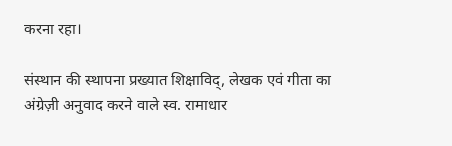करना रहा।

संस्थान की स्थापना प्रख्यात शिक्षाविद्, लेखक एवं गीता का अंग्रेज़ी अनुवाद करने वाले स्व. रामाधार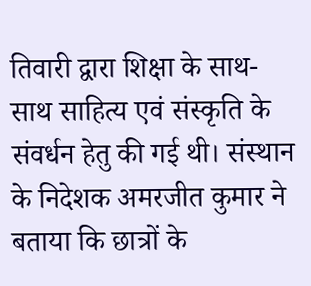तिवारी द्वारा शिक्षा के साथ-साथ साहित्य एवं संस्कृति के संवर्धन हेतु की गई थी। संस्थान के निदेशक अमरजीत कुमार ने बताया कि छात्रों के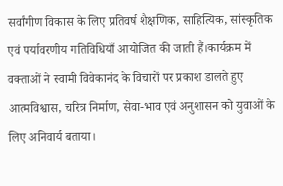सर्वांगीण विकास के लिए प्रतिवर्ष शैक्षणिक, साहित्यिक, सांस्कृतिक एवं पर्यावरणीय गतिविधियाँ आयोजित की जाती हैं।कार्यक्रम में वक्ताओं ने स्वामी विवेकानंद के विचारों पर प्रकाश डालते हुए आत्मविश्वास, चरित्र निर्माण, सेवा-भाव एवं अनुशासन को युवाओं के लिए अनिवार्य बताया।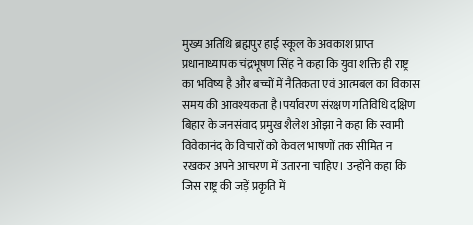मुख्य अतिथि ब्रह्मपुर हाई स्कूल के अवकाश प्राप्त प्रधानाध्यापक चंद्रभूषण सिंह ने कहा कि युवा शक्ति ही राष्ट्र का भविष्य है और बच्चों में नैतिकता एवं आत्मबल का विकास समय की आवश्यकता है।पर्यावरण संरक्षण गतिविधि दक्षिण बिहार के जनसंवाद प्रमुख शैलेश ओझा ने कहा कि स्वामी विवेकानंद के विचारों को केवल भाषणों तक सीमित न रखकर अपने आचरण में उतारना चाहिए। उन्होंने कहा कि जिस राष्ट्र की जड़ें प्रकृति में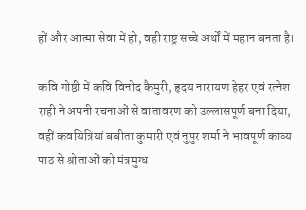हों और आत्मा सेवा में हो, वही राष्ट्र सच्चे अर्थों में महान बनता है।

कवि गोष्ठी में कवि विनोद कैमुरी, हृदय नारायण हेहर एवं रत्नेश राही ने अपनी रचनाओं से वातावरण को उल्लासपूर्ण बना दिया, वहीं कवयित्रियां बबीता कुमारी एवं नुपुर शर्मा ने भावपूर्ण काव्य पाठ से श्रोताओं को मंत्रमुग्ध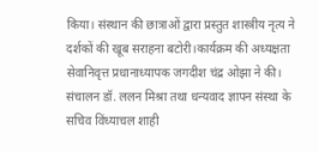किया। संस्थान की छात्राओं द्वारा प्रस्तुत शास्त्रीय नृत्य ने दर्शकों की खूब सराहना बटोरी।कार्यक्रम की अध्यक्षता सेवानिवृत्त प्रधानाध्यापक जगदीश चंद्र ओझा ने की। संचालन डॉ. ललन मिश्रा तथा धन्यवाद ज्ञापन संस्था के सचिव विंध्याचल शाही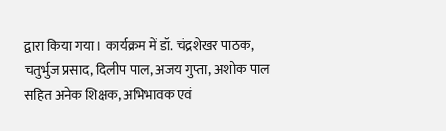द्वारा किया गया। कार्यक्रम में डॉ. चंद्रशेखर पाठक, चतुर्भुज प्रसाद, दिलीप पाल, अजय गुप्ता, अशोक पाल सहित अनेक शिक्षक, अभिभावक एवं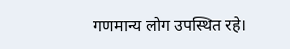गणमान्य लोग उपस्थित रहे।